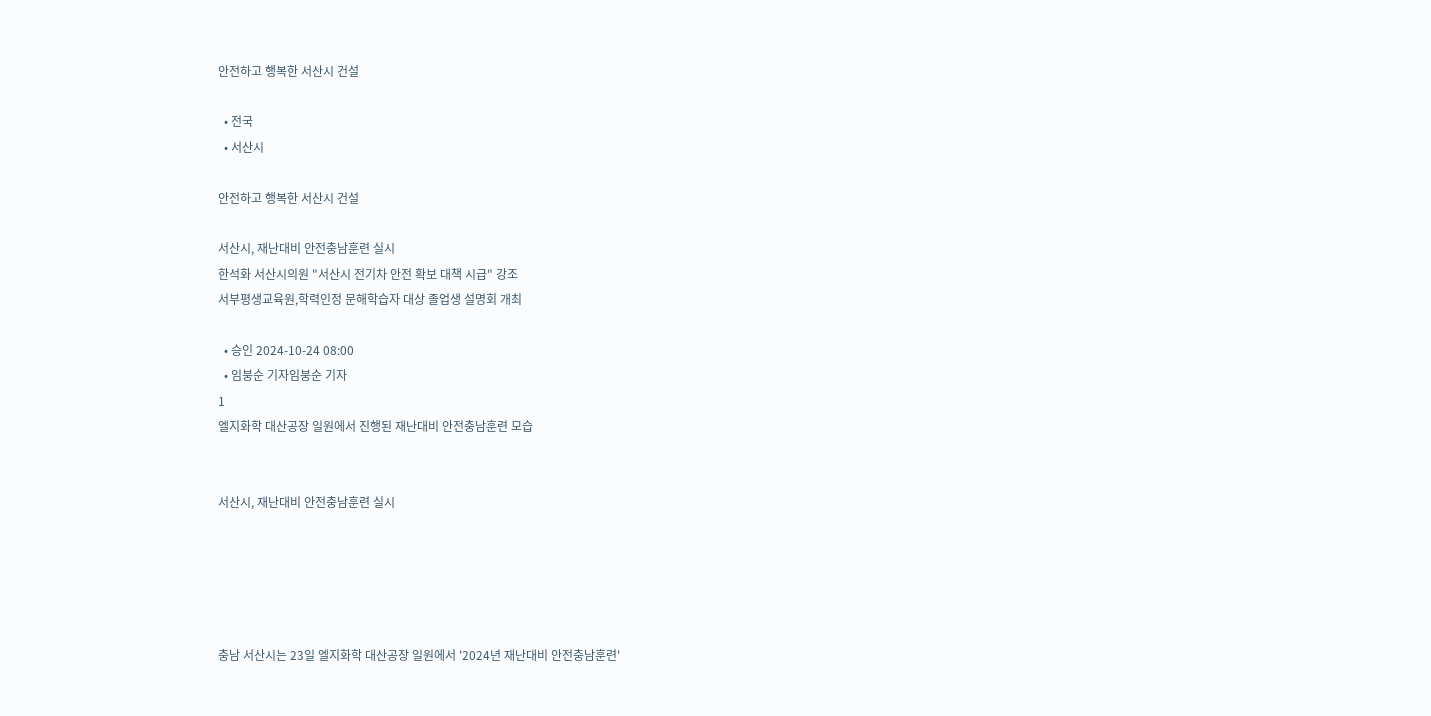안전하고 행복한 서산시 건설

  • 전국
  • 서산시

안전하고 행복한 서산시 건설

서산시, 재난대비 안전충남훈련 실시
한석화 서산시의원 "서산시 전기차 안전 확보 대책 시급" 강조
서부평생교육원,학력인정 문해학습자 대상 졸업생 설명회 개최

  • 승인 2024-10-24 08:00
  • 임붕순 기자임붕순 기자
1
엘지화학 대산공장 일원에서 진행된 재난대비 안전충남훈련 모습


서산시, 재난대비 안전충남훈련 실시





충남 서산시는 23일 엘지화학 대산공장 일원에서 '2024년 재난대비 안전충남훈련'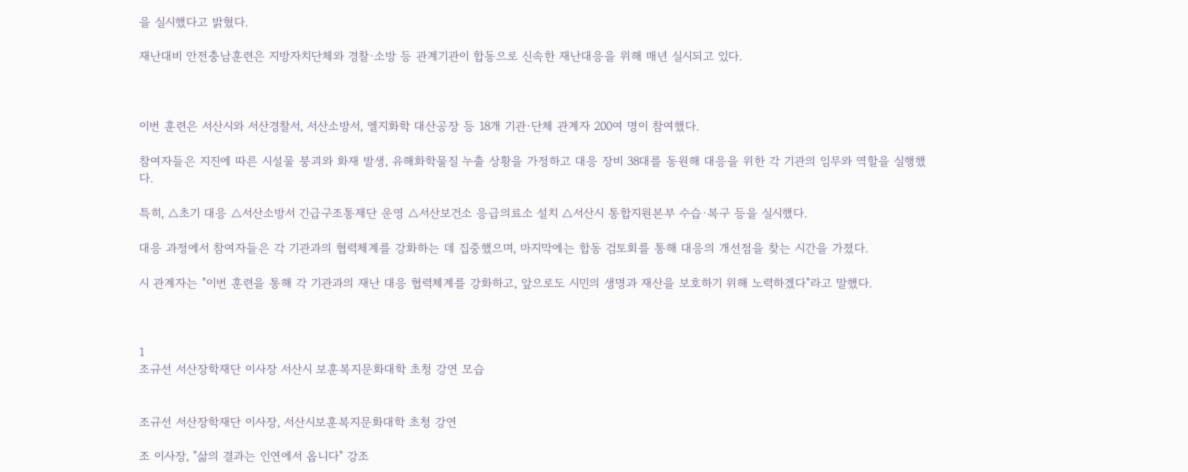을 실시했다고 밝혔다.

재난대비 안전충남훈련은 지방자치단체와 경찰·소방 등 관계기관이 합동으로 신속한 재난대응을 위해 매년 실시되고 있다.



이번 훈련은 서산시와 서산경찰서, 서산소방서, 엘지화학 대산공장 등 18개 기관·단체 관계자 200여 명이 참여했다.

참여자들은 지진에 따른 시설물 붕괴와 화재 발생, 유해화학물질 누출 상황을 가정하고 대응 장비 38대를 동원해 대응을 위한 각 기관의 임무와 역할을 실행했다.

특히, △초기 대응 △서산소방서 긴급구조통제단 운영 △서산보건소 응급의료소 설치 △서산시 통합지원본부 수습·복구 등을 실시했다.

대응 과정에서 참여자들은 각 기관과의 협력체계를 강화하는 데 집중했으며, 마지막에는 합동 검토회를 통해 대응의 개선점을 찾는 시간을 가졌다.

시 관계자는 "이번 훈련을 통해 각 기관과의 재난 대응 협력체계를 강화하고, 앞으로도 시민의 생명과 재산을 보호하기 위해 노력하겠다"라고 말했다.



1
조규선 서산장학재단 이사장 서산시 보훈복지문화대학 초청 강연 모습


조규선 서산장학재단 이사장, 서산시보훈복지문화대학 초청 강연

조 이사장, "삶의 결과는 인연에서 옵니다" 강조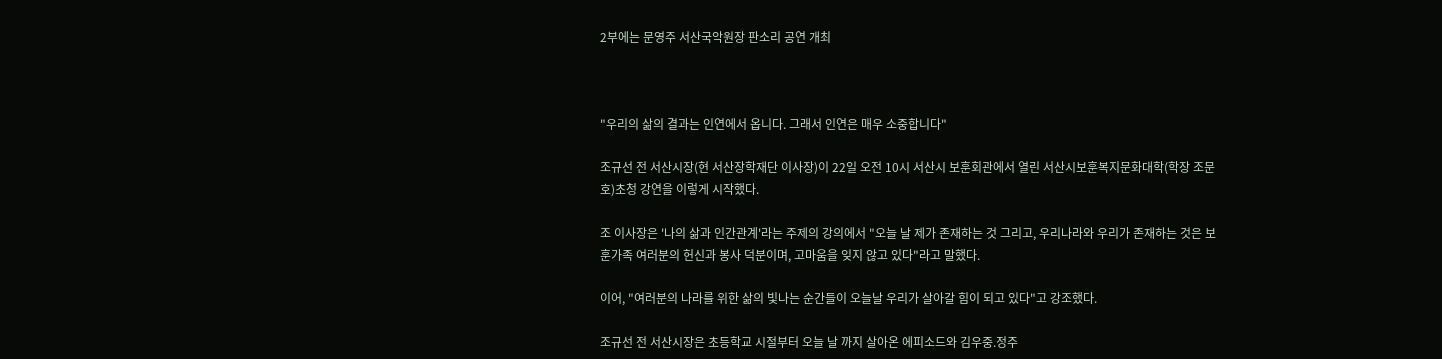2부에는 문영주 서산국악원장 판소리 공연 개최



"우리의 삶의 결과는 인연에서 옵니다. 그래서 인연은 매우 소중합니다"

조규선 전 서산시장(현 서산장학재단 이사장)이 22일 오전 10시 서산시 보훈회관에서 열린 서산시보훈복지문화대학(학장 조문호)초청 강연을 이렇게 시작했다.

조 이사장은 '나의 삶과 인간관계'라는 주제의 강의에서 "오늘 날 제가 존재하는 것 그리고, 우리나라와 우리가 존재하는 것은 보훈가족 여러분의 헌신과 봉사 덕분이며, 고마움을 잊지 않고 있다"라고 말했다.

이어, "여러분의 나라를 위한 삶의 빛나는 순간들이 오늘날 우리가 살아갈 힘이 되고 있다"고 강조했다.

조규선 전 서산시장은 초등학교 시절부터 오늘 날 까지 살아온 에피소드와 김우중.정주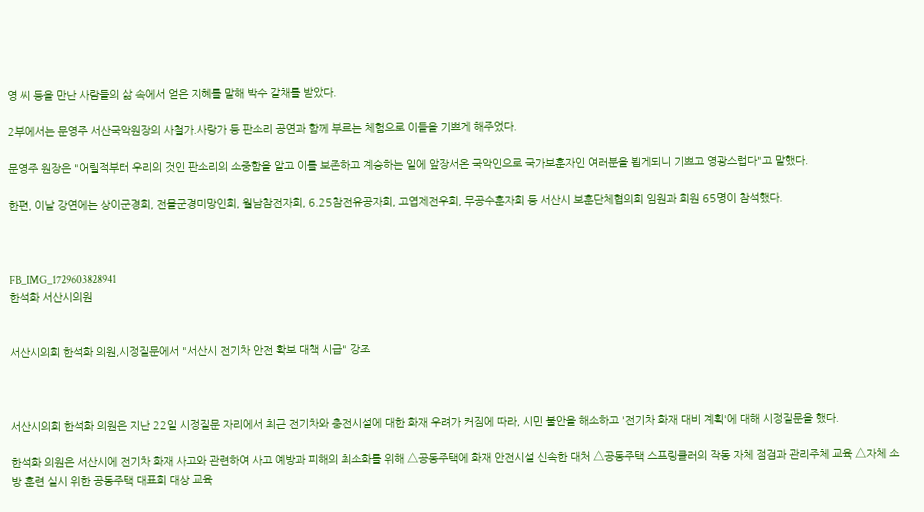영 씨 등을 만난 사람들의 삶 속에서 얻은 지혜를 말해 박수 갈채를 받았다.

2부에서는 문영주 서산국악원장의 사철가.사랑가 등 판소리 공연과 함께 부르는 체험으로 이들을 기쁘게 해주었다.

문영주 원장은 "어릴적부터 우리의 것인 판소리의 소중함을 알고 이를 보존하고 계승하는 일에 앞장서온 국악인으로 국가보훈자인 여러분을 뵙게되니 기쁘고 영광스럽다"고 말했다.

한편, 이날 강연에는 상이군경회, 전몰군경미망인회, 월남참전자회, 6.25참전유공자회, 고엽제전우회, 무공수훈자회 등 서산시 보훈단체협의회 임원과 회원 65명이 참석했다.



FB_IMG_1729603828941
한석화 서산시의원


서산시의회 한석화 의원,시정질문에서 "서산시 전기차 안전 확보 대책 시급" 강조



서산시의회 한석화 의원은 지난 22일 시정질문 자리에서 최근 전기차와 충전시설에 대한 화재 우려가 커짐에 따라, 시민 불안을 해소하고 '전기차 화재 대비 계획'에 대해 시정질문을 했다.

한석화 의원은 서산시에 전기차 화재 사고와 관련하여 사고 예방과 피해의 최소화를 위해 △공동주택에 화재 안전시설 신속한 대처 △공동주택 스프링클러의 작동 자체 점검과 관리주체 교육 △자체 소방 훈련 실시 위한 공동주택 대표회 대상 교육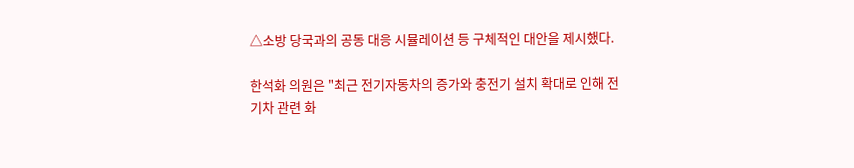△소방 당국과의 공동 대응 시뮬레이션 등 구체적인 대안을 제시했다.

한석화 의원은 "최근 전기자동차의 증가와 충전기 설치 확대로 인해 전기차 관련 화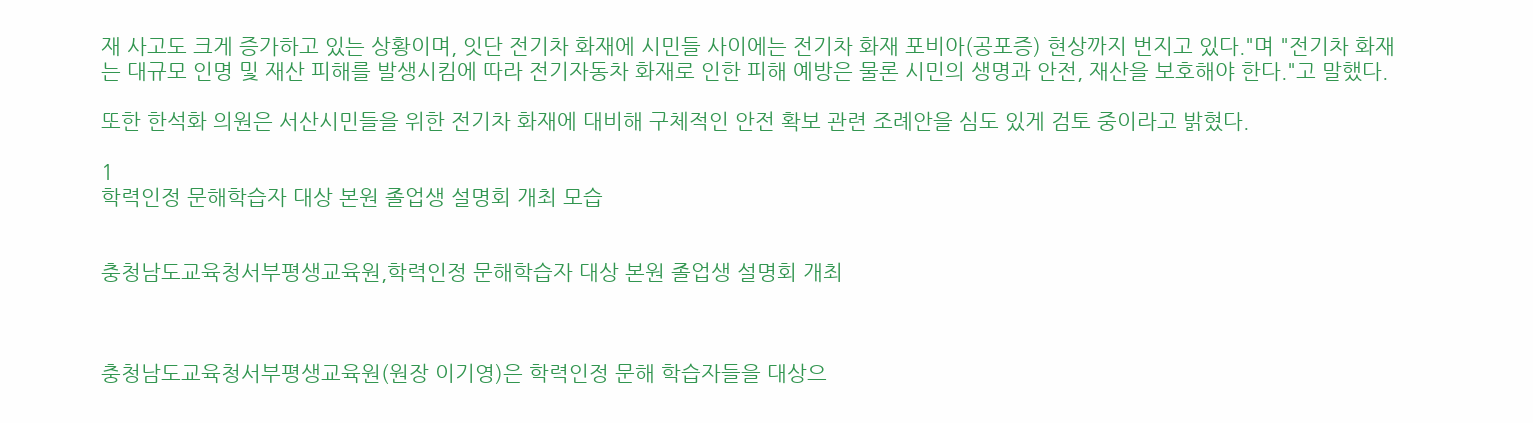재 사고도 크게 증가하고 있는 상황이며, 잇단 전기차 화재에 시민들 사이에는 전기차 화재 포비아(공포증) 현상까지 번지고 있다."며 "전기차 화재는 대규모 인명 및 재산 피해를 발생시킴에 따라 전기자동차 화재로 인한 피해 예방은 물론 시민의 생명과 안전, 재산을 보호해야 한다."고 말했다.

또한 한석화 의원은 서산시민들을 위한 전기차 화재에 대비해 구체적인 안전 확보 관련 조례안을 심도 있게 검토 중이라고 밝혔다.

1
학력인정 문해학습자 대상 본원 졸업생 설명회 개최 모습


충청남도교육청서부평생교육원,학력인정 문해학습자 대상 본원 졸업생 설명회 개최



충청남도교육청서부평생교육원(원장 이기영)은 학력인정 문해 학습자들을 대상으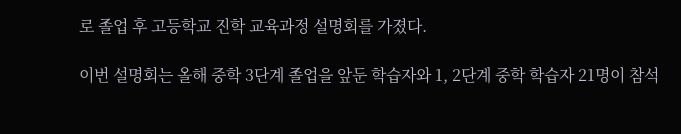로 졸업 후 고등학교 진학 교육과정 설명회를 가졌다.

이번 설명회는 올해 중학 3단계 졸업을 앞둔 학습자와 1, 2단계 중학 학습자 21명이 참석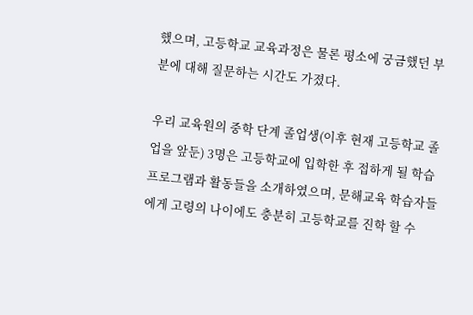했으며, 고등학교 교육과정은 물론 평소에 궁금했던 부분에 대해 질문하는 시간도 가졌다.

우리 교육원의 중학 단계 졸업생(이후 현재 고등학교 졸업을 앞둔) 3명은 고등학교에 입학한 후 접하게 될 학습 프로그램과 활동들을 소개하였으며, 문해교육 학습자들에게 고령의 나이에도 충분히 고등학교를 진학 할 수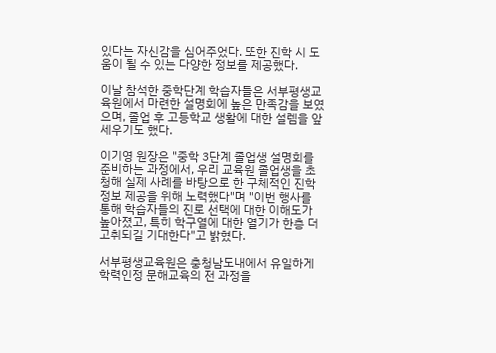있다는 자신감을 심어주었다. 또한 진학 시 도움이 될 수 있는 다양한 정보를 제공했다.

이날 참석한 중학단계 학습자들은 서부평생교육원에서 마련한 설명회에 높은 만족감을 보였으며, 졸업 후 고등학교 생활에 대한 설렘을 앞세우기도 했다.

이기영 원장은 "중학 3단계 졸업생 설명회를 준비하는 과정에서, 우리 교육원 졸업생을 초청해 실제 사례를 바탕으로 한 구체적인 진학 정보 제공을 위해 노력했다"며 "이번 행사를 통해 학습자들의 진로 선택에 대한 이해도가 높아졌고, 특히 학구열에 대한 열기가 한층 더 고취되길 기대한다"고 밝혔다.

서부평생교육원은 충청남도내에서 유일하게 학력인정 문해교육의 전 과정을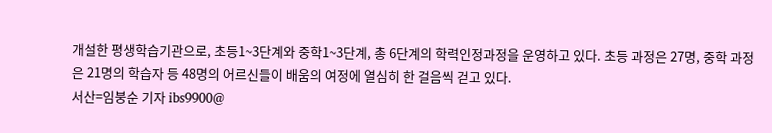개설한 평생학습기관으로, 초등1~3단계와 중학1~3단계, 총 6단계의 학력인정과정을 운영하고 있다. 초등 과정은 27명, 중학 과정은 21명의 학습자 등 48명의 어르신들이 배움의 여정에 열심히 한 걸음씩 걷고 있다.
서산=임붕순 기자 ibs9900@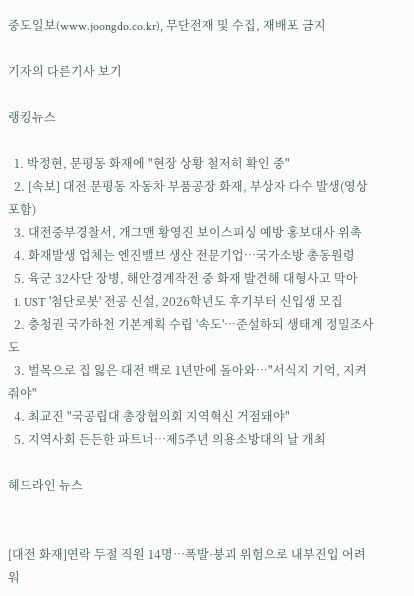중도일보(www.joongdo.co.kr), 무단전재 및 수집, 재배포 금지

기자의 다른기사 보기

랭킹뉴스

  1. 박정현, 문평동 화재에 "현장 상황 철저히 확인 중"
  2. [속보] 대전 문평동 자동차 부품공장 화재, 부상자 다수 발생(영상포함)
  3. 대전중부경찰서, 개그맨 황영진 보이스피싱 예방 홍보대사 위촉
  4. 화재발생 업체는 엔진밸브 생산 전문기업…국가소방 총동원령
  5. 육군 32사단 장병, 해안경계작전 중 화재 발견해 대형사고 막아
  1. UST '첨단로봇' 전공 신설, 2026학년도 후기부터 신입생 모집
  2. 충청권 국가하천 기본계획 수립 '속도'…준설하되 생태계 정밀조사도
  3. 벌목으로 집 잃은 대전 백로 1년만에 돌아와…"서식지 기억, 지켜줘야"
  4. 최교진 "국공립대 총장협의회 지역혁신 거점돼야"
  5. 지역사회 든든한 파트너…제5주년 의용소방대의 날 개최

헤드라인 뉴스


[대전 화재]연락 두절 직원 14명…폭발·붕괴 위험으로 내부진입 어려워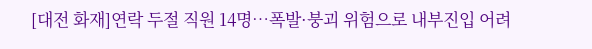[대전 화재]연락 두절 직원 14명…폭발·붕괴 위험으로 내부진입 어려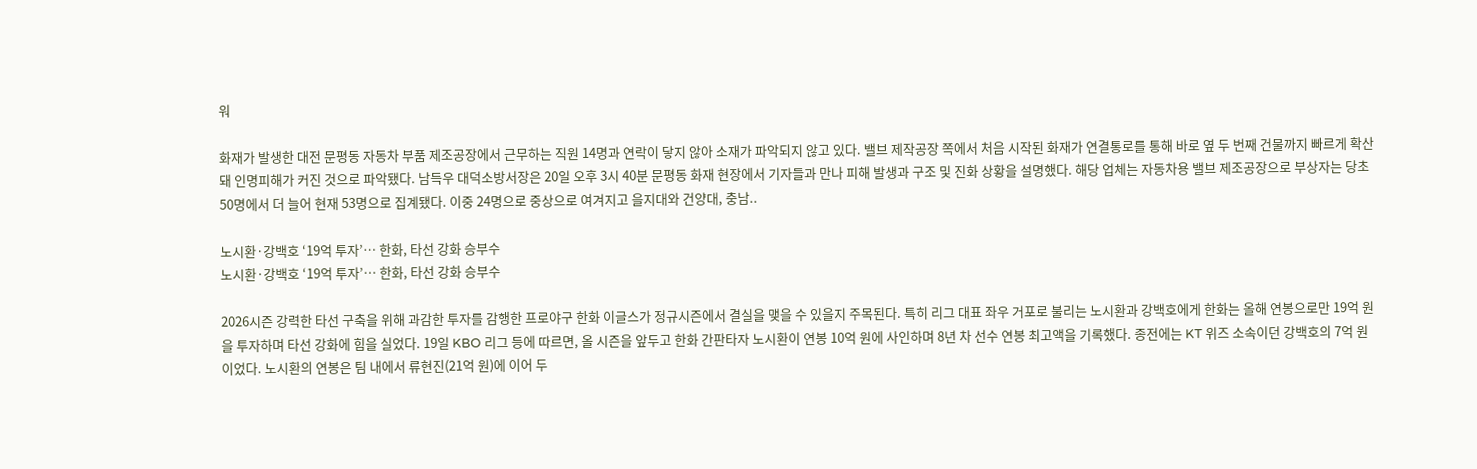워

화재가 발생한 대전 문평동 자동차 부품 제조공장에서 근무하는 직원 14명과 연락이 닿지 않아 소재가 파악되지 않고 있다. 밸브 제작공장 쪽에서 처음 시작된 화재가 연결통로를 통해 바로 옆 두 번째 건물까지 빠르게 확산돼 인명피해가 커진 것으로 파악됐다. 남득우 대덕소방서장은 20일 오후 3시 40분 문평동 화재 현장에서 기자들과 만나 피해 발생과 구조 및 진화 상황을 설명했다. 해당 업체는 자동차용 밸브 제조공장으로 부상자는 당초 50명에서 더 늘어 현재 53명으로 집계됐다. 이중 24명으로 중상으로 여겨지고 을지대와 건양대, 충남..

노시환·강백호 ‘19억 투자’… 한화, 타선 강화 승부수
노시환·강백호 ‘19억 투자’… 한화, 타선 강화 승부수

2026시즌 강력한 타선 구축을 위해 과감한 투자를 감행한 프로야구 한화 이글스가 정규시즌에서 결실을 맺을 수 있을지 주목된다. 특히 리그 대표 좌우 거포로 불리는 노시환과 강백호에게 한화는 올해 연봉으로만 19억 원을 투자하며 타선 강화에 힘을 실었다. 19일 KBO 리그 등에 따르면, 올 시즌을 앞두고 한화 간판타자 노시환이 연봉 10억 원에 사인하며 8년 차 선수 연봉 최고액을 기록했다. 종전에는 KT 위즈 소속이던 강백호의 7억 원이었다. 노시환의 연봉은 팀 내에서 류현진(21억 원)에 이어 두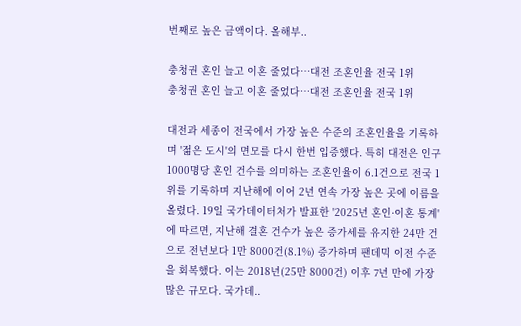번째로 높은 금액이다. 올해부..

충청권 혼인 늘고 이혼 줄었다…대전 조혼인율 전국 1위
충청권 혼인 늘고 이혼 줄었다…대전 조혼인율 전국 1위

대전과 세종이 전국에서 가장 높은 수준의 조혼인율을 기록하며 '젊은 도시'의 면모를 다시 한번 입증했다. 특히 대전은 인구 1000명당 혼인 건수를 의미하는 조혼인율이 6.1건으로 전국 1위를 기록하며 지난해에 이어 2년 연속 가장 높은 곳에 이름을 올렸다. 19일 국가데이터처가 발표한 '2025년 혼인·이혼 통계'에 따르면, 지난해 결혼 건수가 높은 증가세를 유지한 24만 건으로 전년보다 1만 8000건(8.1%) 증가하며 팬데믹 이전 수준을 회복했다. 이는 2018년(25만 8000건) 이후 7년 만에 가장 많은 규모다. 국가데..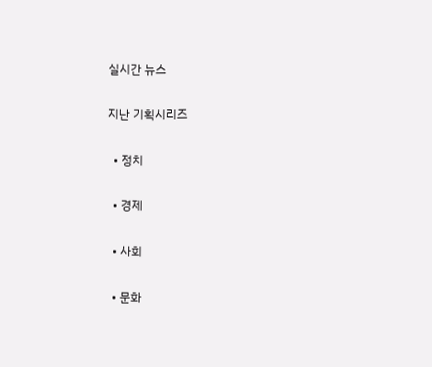실시간 뉴스

지난 기획시리즈

  • 정치

  • 경제

  • 사회

  • 문화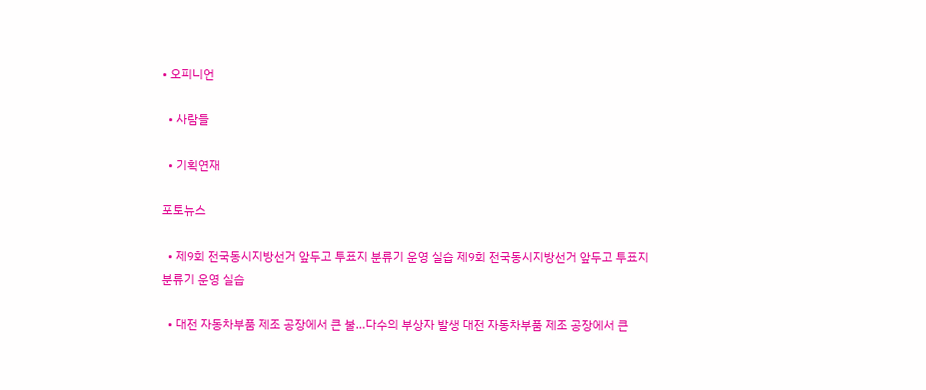• 오피니언

  • 사람들

  • 기획연재

포토뉴스

  • 제9회 전국동시지방선거 앞두고 투표지 분류기 운영 실습 제9회 전국동시지방선거 앞두고 투표지 분류기 운영 실습

  • 대전 자동차부품 제조 공장에서 큰 불…다수의 부상자 발생 대전 자동차부품 제조 공장에서 큰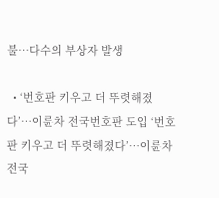불…다수의 부상자 발생

  • ‘번호판 키우고 더 뚜렷해졌다’…이륜차 전국번호판 도입 ‘번호판 키우고 더 뚜렷해졌다’…이륜차 전국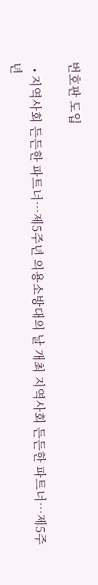번호판 도입

  • 지역사회 든든한 파트너…제5주년 의용소방대의 날 개최 지역사회 든든한 파트너…제5주년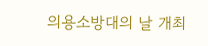의용소방대의 날 개최